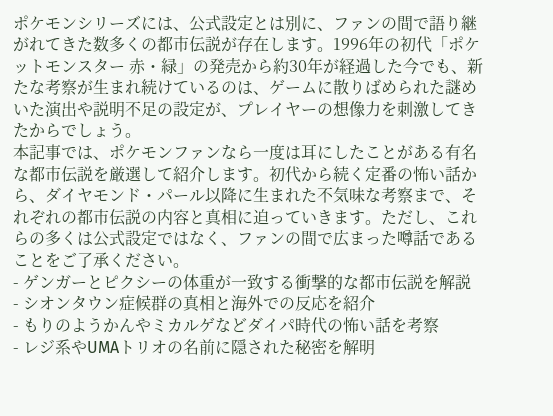ポケモンシリーズには、公式設定とは別に、ファンの間で語り継がれてきた数多くの都市伝説が存在します。1996年の初代「ポケットモンスター 赤・緑」の発売から約30年が経過した今でも、新たな考察が生まれ続けているのは、ゲームに散りばめられた謎めいた演出や説明不足の設定が、プレイヤーの想像力を刺激してきたからでしょう。
本記事では、ポケモンファンなら一度は耳にしたことがある有名な都市伝説を厳選して紹介します。初代から続く定番の怖い話から、ダイヤモンド・パール以降に生まれた不気味な考察まで、それぞれの都市伝説の内容と真相に迫っていきます。ただし、これらの多くは公式設定ではなく、ファンの間で広まった噂話であることをご了承ください。
- ゲンガーとピクシーの体重が一致する衝撃的な都市伝説を解説
- シオンタウン症候群の真相と海外での反応を紹介
- もりのようかんやミカルゲなどダイパ時代の怖い話を考察
- レジ系やUMAトリオの名前に隠された秘密を解明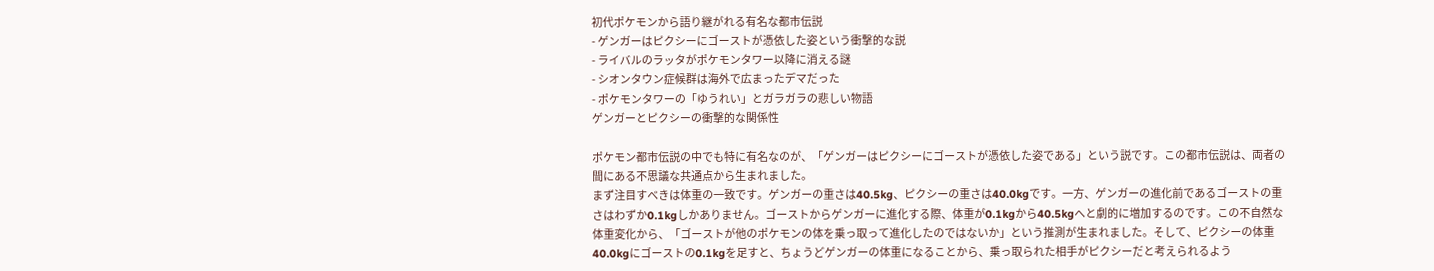初代ポケモンから語り継がれる有名な都市伝説
- ゲンガーはピクシーにゴーストが憑依した姿という衝撃的な説
- ライバルのラッタがポケモンタワー以降に消える謎
- シオンタウン症候群は海外で広まったデマだった
- ポケモンタワーの「ゆうれい」とガラガラの悲しい物語
ゲンガーとピクシーの衝撃的な関係性

ポケモン都市伝説の中でも特に有名なのが、「ゲンガーはピクシーにゴーストが憑依した姿である」という説です。この都市伝説は、両者の間にある不思議な共通点から生まれました。
まず注目すべきは体重の一致です。ゲンガーの重さは40.5kg、ピクシーの重さは40.0kgです。一方、ゲンガーの進化前であるゴーストの重さはわずか0.1kgしかありません。ゴーストからゲンガーに進化する際、体重が0.1kgから40.5kgへと劇的に増加するのです。この不自然な体重変化から、「ゴーストが他のポケモンの体を乗っ取って進化したのではないか」という推測が生まれました。そして、ピクシーの体重40.0kgにゴーストの0.1kgを足すと、ちょうどゲンガーの体重になることから、乗っ取られた相手がピクシーだと考えられるよう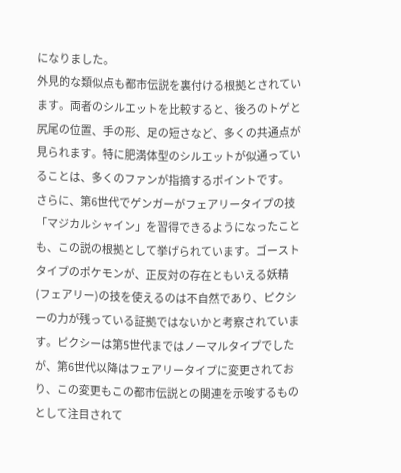になりました。
外見的な類似点も都市伝説を裏付ける根拠とされています。両者のシルエットを比較すると、後ろのトゲと尻尾の位置、手の形、足の短さなど、多くの共通点が見られます。特に肥満体型のシルエットが似通っていることは、多くのファンが指摘するポイントです。
さらに、第6世代でゲンガーがフェアリータイプの技「マジカルシャイン」を習得できるようになったことも、この説の根拠として挙げられています。ゴーストタイプのポケモンが、正反対の存在ともいえる妖精(フェアリー)の技を使えるのは不自然であり、ピクシーの力が残っている証拠ではないかと考察されています。ピクシーは第5世代まではノーマルタイプでしたが、第6世代以降はフェアリータイプに変更されており、この変更もこの都市伝説との関連を示唆するものとして注目されて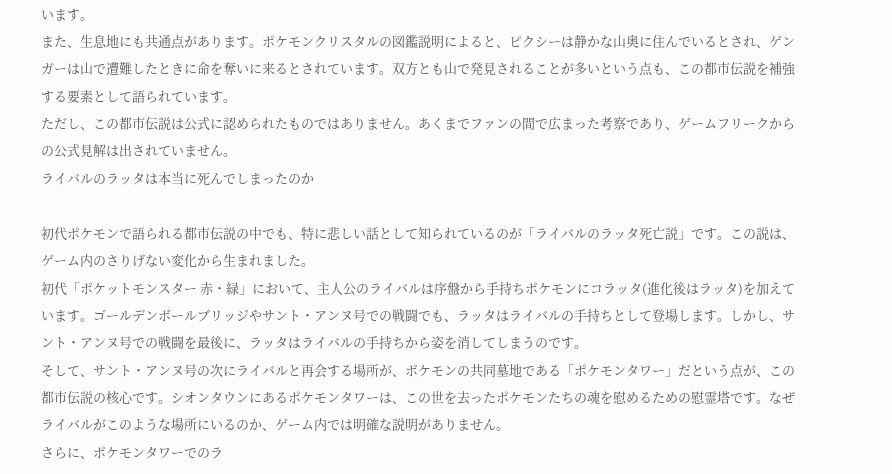います。
また、生息地にも共通点があります。ポケモンクリスタルの図鑑説明によると、ピクシーは静かな山奥に住んでいるとされ、ゲンガーは山で遭難したときに命を奪いに来るとされています。双方とも山で発見されることが多いという点も、この都市伝説を補強する要素として語られています。
ただし、この都市伝説は公式に認められたものではありません。あくまでファンの間で広まった考察であり、ゲームフリークからの公式見解は出されていません。
ライバルのラッタは本当に死んでしまったのか

初代ポケモンで語られる都市伝説の中でも、特に悲しい話として知られているのが「ライバルのラッタ死亡説」です。この説は、ゲーム内のさりげない変化から生まれました。
初代「ポケットモンスター 赤・緑」において、主人公のライバルは序盤から手持ちポケモンにコラッタ(進化後はラッタ)を加えています。ゴールデンボールブリッジやサント・アンヌ号での戦闘でも、ラッタはライバルの手持ちとして登場します。しかし、サント・アンヌ号での戦闘を最後に、ラッタはライバルの手持ちから姿を消してしまうのです。
そして、サント・アンヌ号の次にライバルと再会する場所が、ポケモンの共同墓地である「ポケモンタワー」だという点が、この都市伝説の核心です。シオンタウンにあるポケモンタワーは、この世を去ったポケモンたちの魂を慰めるための慰霊塔です。なぜライバルがこのような場所にいるのか、ゲーム内では明確な説明がありません。
さらに、ポケモンタワーでのラ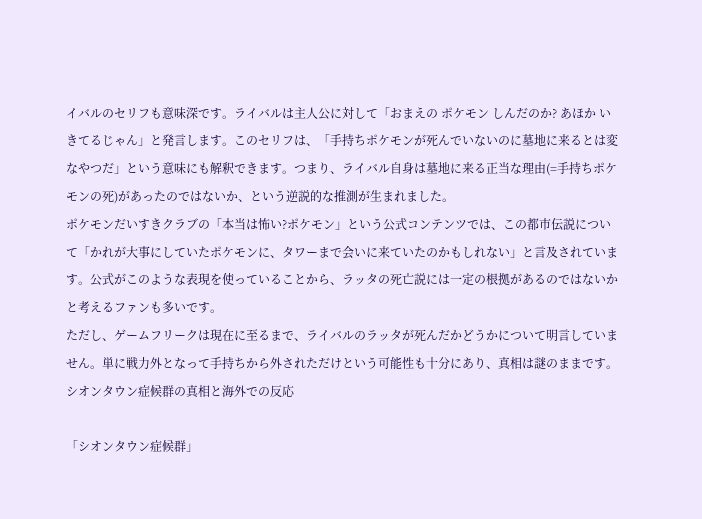イバルのセリフも意味深です。ライバルは主人公に対して「おまえの ポケモン しんだのか? あほか いきてるじゃん」と発言します。このセリフは、「手持ちポケモンが死んでいないのに墓地に来るとは変なやつだ」という意味にも解釈できます。つまり、ライバル自身は墓地に来る正当な理由(=手持ちポケモンの死)があったのではないか、という逆説的な推測が生まれました。
ポケモンだいすきクラブの「本当は怖い?ポケモン」という公式コンテンツでは、この都市伝説について「かれが大事にしていたポケモンに、タワーまで会いに来ていたのかもしれない」と言及されています。公式がこのような表現を使っていることから、ラッタの死亡説には一定の根拠があるのではないかと考えるファンも多いです。
ただし、ゲームフリークは現在に至るまで、ライバルのラッタが死んだかどうかについて明言していません。単に戦力外となって手持ちから外されただけという可能性も十分にあり、真相は謎のままです。
シオンタウン症候群の真相と海外での反応

「シオンタウン症候群」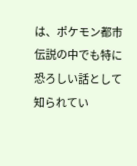は、ポケモン都市伝説の中でも特に恐ろしい話として知られてい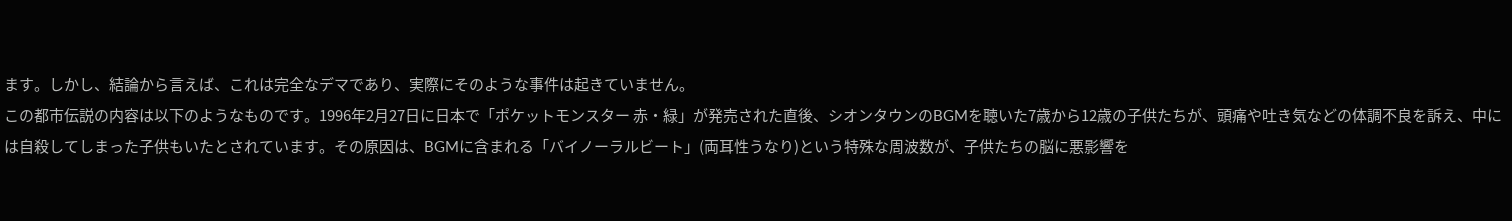ます。しかし、結論から言えば、これは完全なデマであり、実際にそのような事件は起きていません。
この都市伝説の内容は以下のようなものです。1996年2月27日に日本で「ポケットモンスター 赤・緑」が発売された直後、シオンタウンのBGMを聴いた7歳から12歳の子供たちが、頭痛や吐き気などの体調不良を訴え、中には自殺してしまった子供もいたとされています。その原因は、BGMに含まれる「バイノーラルビート」(両耳性うなり)という特殊な周波数が、子供たちの脳に悪影響を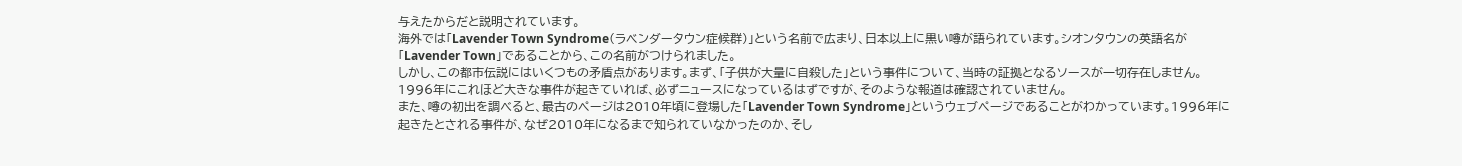与えたからだと説明されています。
海外では「Lavender Town Syndrome(ラベンダータウン症候群)」という名前で広まり、日本以上に黒い噂が語られています。シオンタウンの英語名が「Lavender Town」であることから、この名前がつけられました。
しかし、この都市伝説にはいくつもの矛盾点があります。まず、「子供が大量に自殺した」という事件について、当時の証拠となるソースが一切存在しません。1996年にこれほど大きな事件が起きていれば、必ずニュースになっているはずですが、そのような報道は確認されていません。
また、噂の初出を調べると、最古のページは2010年頃に登場した「Lavender Town Syndrome」というウェブページであることがわかっています。1996年に起きたとされる事件が、なぜ2010年になるまで知られていなかったのか、そし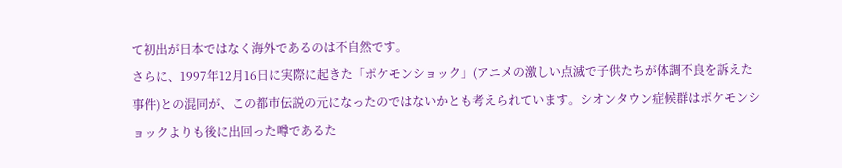て初出が日本ではなく海外であるのは不自然です。
さらに、1997年12月16日に実際に起きた「ポケモンショック」(アニメの激しい点滅で子供たちが体調不良を訴えた事件)との混同が、この都市伝説の元になったのではないかとも考えられています。シオンタウン症候群はポケモンショックよりも後に出回った噂であるた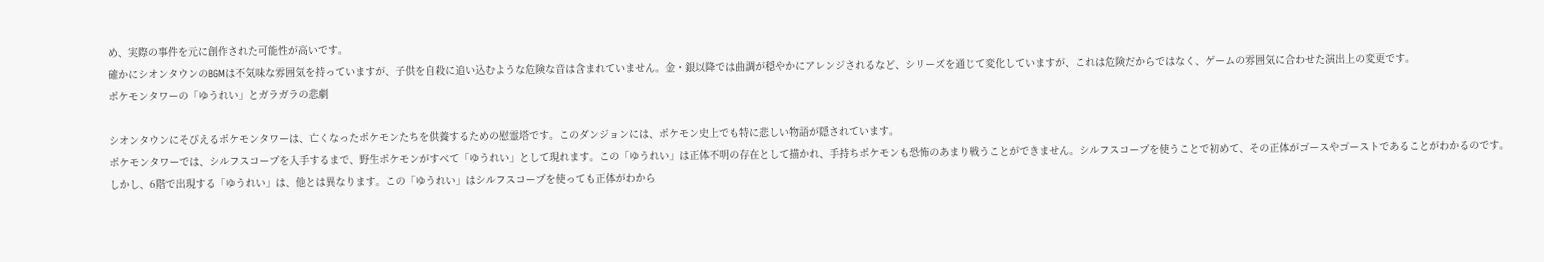め、実際の事件を元に創作された可能性が高いです。
確かにシオンタウンのBGMは不気味な雰囲気を持っていますが、子供を自殺に追い込むような危険な音は含まれていません。金・銀以降では曲調が穏やかにアレンジされるなど、シリーズを通じて変化していますが、これは危険だからではなく、ゲームの雰囲気に合わせた演出上の変更です。
ポケモンタワーの「ゆうれい」とガラガラの悲劇

シオンタウンにそびえるポケモンタワーは、亡くなったポケモンたちを供養するための慰霊塔です。このダンジョンには、ポケモン史上でも特に悲しい物語が隠されています。
ポケモンタワーでは、シルフスコープを入手するまで、野生ポケモンがすべて「ゆうれい」として現れます。この「ゆうれい」は正体不明の存在として描かれ、手持ちポケモンも恐怖のあまり戦うことができません。シルフスコープを使うことで初めて、その正体がゴースやゴーストであることがわかるのです。
しかし、6階で出現する「ゆうれい」は、他とは異なります。この「ゆうれい」はシルフスコープを使っても正体がわから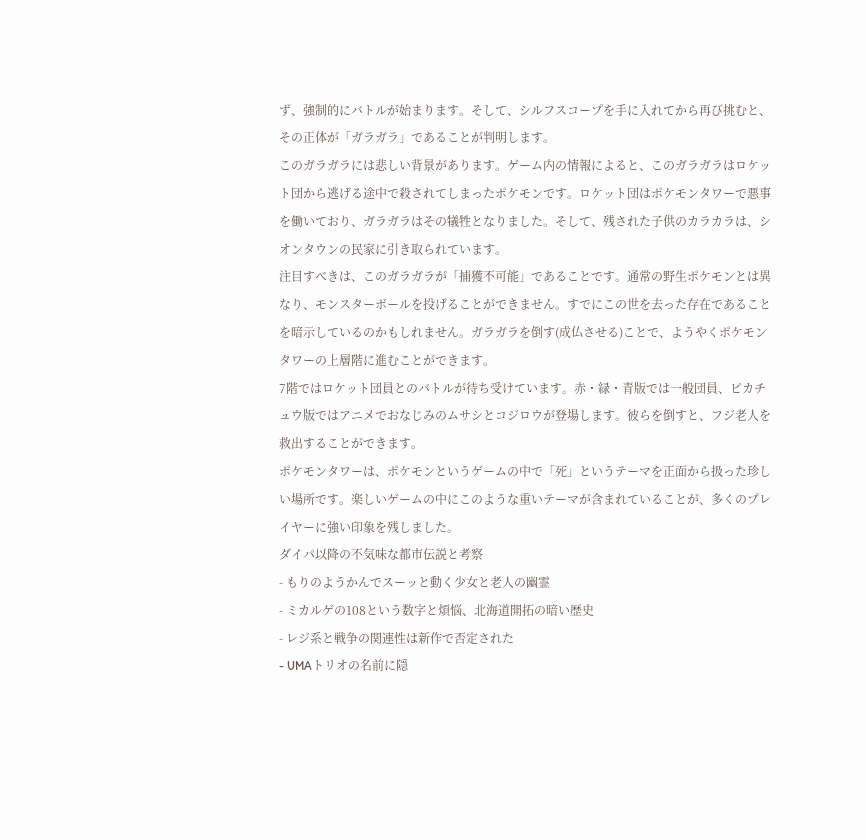ず、強制的にバトルが始まります。そして、シルフスコープを手に入れてから再び挑むと、その正体が「ガラガラ」であることが判明します。
このガラガラには悲しい背景があります。ゲーム内の情報によると、このガラガラはロケット団から逃げる途中で殺されてしまったポケモンです。ロケット団はポケモンタワーで悪事を働いており、ガラガラはその犠牲となりました。そして、残された子供のカラカラは、シオンタウンの民家に引き取られています。
注目すべきは、このガラガラが「捕獲不可能」であることです。通常の野生ポケモンとは異なり、モンスターボールを投げることができません。すでにこの世を去った存在であることを暗示しているのかもしれません。ガラガラを倒す(成仏させる)ことで、ようやくポケモンタワーの上層階に進むことができます。
7階ではロケット団員とのバトルが待ち受けています。赤・緑・青版では一般団員、ピカチュウ版ではアニメでおなじみのムサシとコジロウが登場します。彼らを倒すと、フジ老人を救出することができます。
ポケモンタワーは、ポケモンというゲームの中で「死」というテーマを正面から扱った珍しい場所です。楽しいゲームの中にこのような重いテーマが含まれていることが、多くのプレイヤーに強い印象を残しました。
ダイパ以降の不気味な都市伝説と考察
- もりのようかんでスーッと動く少女と老人の幽霊
- ミカルゲの108という数字と煩悩、北海道開拓の暗い歴史
- レジ系と戦争の関連性は新作で否定された
- UMAトリオの名前に隠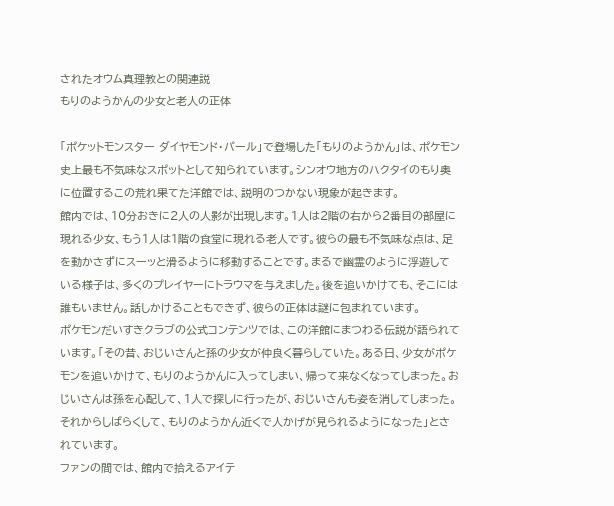されたオウム真理教との関連説
もりのようかんの少女と老人の正体

「ポケットモンスター ダイヤモンド・パール」で登場した「もりのようかん」は、ポケモン史上最も不気味なスポットとして知られています。シンオウ地方のハクタイのもり奥に位置するこの荒れ果てた洋館では、説明のつかない現象が起きます。
館内では、10分おきに2人の人影が出現します。1人は2階の右から2番目の部屋に現れる少女、もう1人は1階の食堂に現れる老人です。彼らの最も不気味な点は、足を動かさずにスーッと滑るように移動することです。まるで幽霊のように浮遊している様子は、多くのプレイヤーにトラウマを与えました。後を追いかけても、そこには誰もいません。話しかけることもできず、彼らの正体は謎に包まれています。
ポケモンだいすきクラブの公式コンテンツでは、この洋館にまつわる伝説が語られています。「その昔、おじいさんと孫の少女が仲良く暮らしていた。ある日、少女がポケモンを追いかけて、もりのようかんに入ってしまい、帰って来なくなってしまった。おじいさんは孫を心配して、1人で探しに行ったが、おじいさんも姿を消してしまった。それからしばらくして、もりのようかん近くで人かげが見られるようになった」とされています。
ファンの間では、館内で拾えるアイテ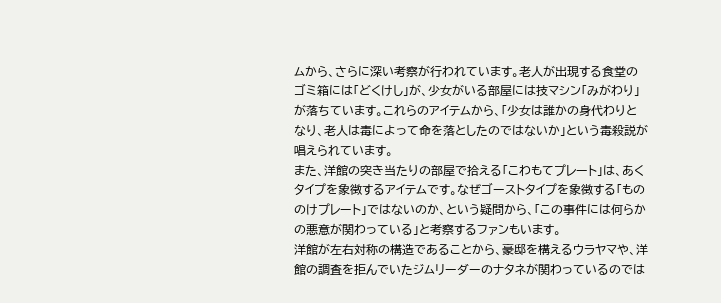ムから、さらに深い考察が行われています。老人が出現する食堂のゴミ箱には「どくけし」が、少女がいる部屋には技マシン「みがわり」が落ちています。これらのアイテムから、「少女は誰かの身代わりとなり、老人は毒によって命を落としたのではないか」という毒殺説が唱えられています。
また、洋館の突き当たりの部屋で拾える「こわもてプレート」は、あくタイプを象徴するアイテムです。なぜゴーストタイプを象徴する「もののけプレート」ではないのか、という疑問から、「この事件には何らかの悪意が関わっている」と考察するファンもいます。
洋館が左右対称の構造であることから、豪邸を構えるウラヤマや、洋館の調査を拒んでいたジムリーダーのナタネが関わっているのでは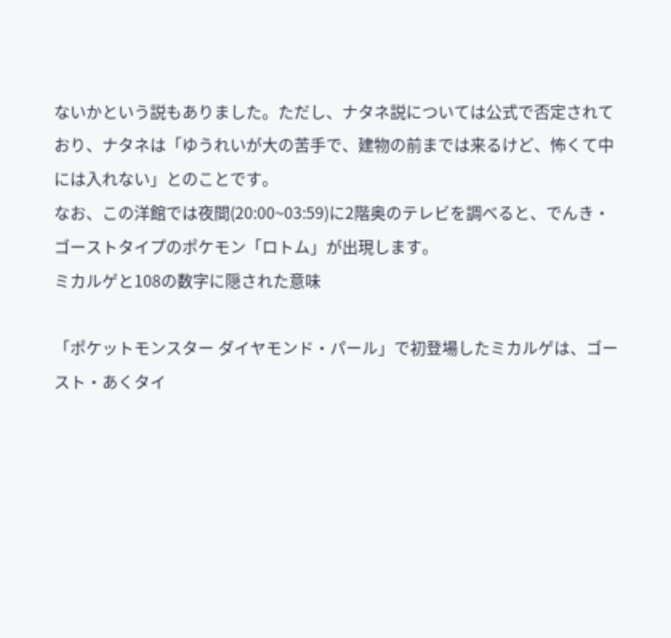ないかという説もありました。ただし、ナタネ説については公式で否定されており、ナタネは「ゆうれいが大の苦手で、建物の前までは来るけど、怖くて中には入れない」とのことです。
なお、この洋館では夜間(20:00~03:59)に2階奥のテレビを調べると、でんき・ゴーストタイプのポケモン「ロトム」が出現します。
ミカルゲと108の数字に隠された意味

「ポケットモンスター ダイヤモンド・パール」で初登場したミカルゲは、ゴースト・あくタイ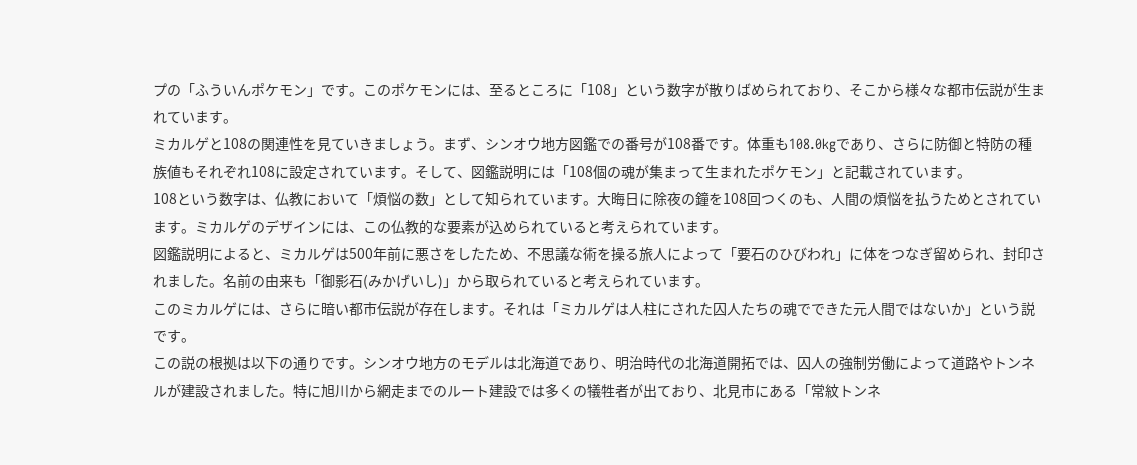プの「ふういんポケモン」です。このポケモンには、至るところに「108」という数字が散りばめられており、そこから様々な都市伝説が生まれています。
ミカルゲと108の関連性を見ていきましょう。まず、シンオウ地方図鑑での番号が108番です。体重も108.0kgであり、さらに防御と特防の種族値もそれぞれ108に設定されています。そして、図鑑説明には「108個の魂が集まって生まれたポケモン」と記載されています。
108という数字は、仏教において「煩悩の数」として知られています。大晦日に除夜の鐘を108回つくのも、人間の煩悩を払うためとされています。ミカルゲのデザインには、この仏教的な要素が込められていると考えられています。
図鑑説明によると、ミカルゲは500年前に悪さをしたため、不思議な術を操る旅人によって「要石のひびわれ」に体をつなぎ留められ、封印されました。名前の由来も「御影石(みかげいし)」から取られていると考えられています。
このミカルゲには、さらに暗い都市伝説が存在します。それは「ミカルゲは人柱にされた囚人たちの魂でできた元人間ではないか」という説です。
この説の根拠は以下の通りです。シンオウ地方のモデルは北海道であり、明治時代の北海道開拓では、囚人の強制労働によって道路やトンネルが建設されました。特に旭川から網走までのルート建設では多くの犠牲者が出ており、北見市にある「常紋トンネ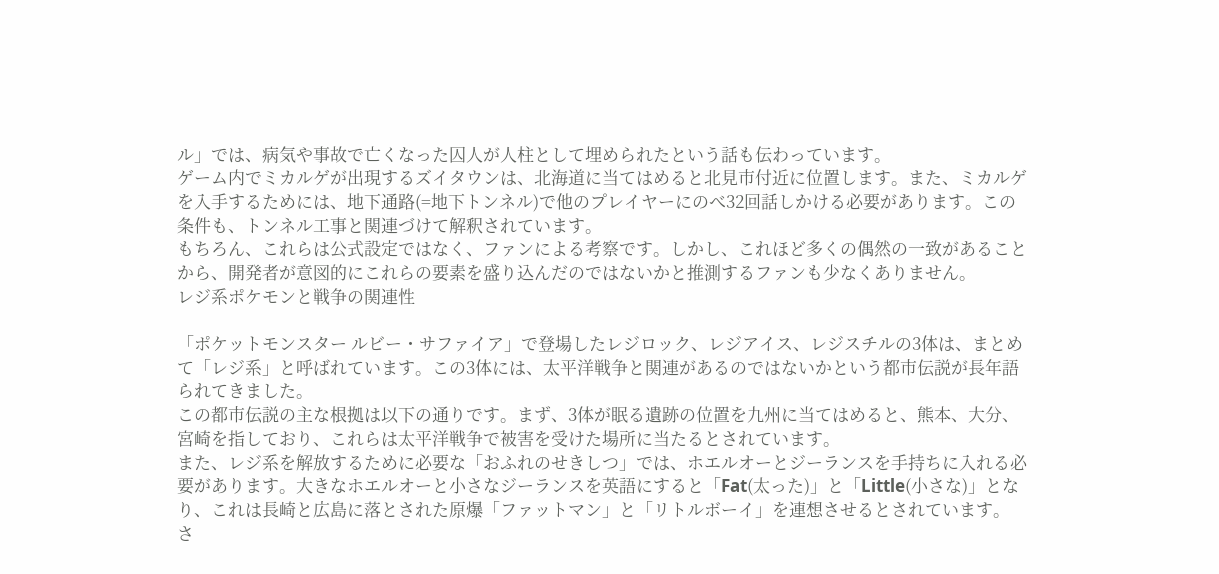ル」では、病気や事故で亡くなった囚人が人柱として埋められたという話も伝わっています。
ゲーム内でミカルゲが出現するズイタウンは、北海道に当てはめると北見市付近に位置します。また、ミカルゲを入手するためには、地下通路(=地下トンネル)で他のプレイヤーにのべ32回話しかける必要があります。この条件も、トンネル工事と関連づけて解釈されています。
もちろん、これらは公式設定ではなく、ファンによる考察です。しかし、これほど多くの偶然の一致があることから、開発者が意図的にこれらの要素を盛り込んだのではないかと推測するファンも少なくありません。
レジ系ポケモンと戦争の関連性

「ポケットモンスター ルビー・サファイア」で登場したレジロック、レジアイス、レジスチルの3体は、まとめて「レジ系」と呼ばれています。この3体には、太平洋戦争と関連があるのではないかという都市伝説が長年語られてきました。
この都市伝説の主な根拠は以下の通りです。まず、3体が眠る遺跡の位置を九州に当てはめると、熊本、大分、宮崎を指しており、これらは太平洋戦争で被害を受けた場所に当たるとされています。
また、レジ系を解放するために必要な「おふれのせきしつ」では、ホエルオーとジーランスを手持ちに入れる必要があります。大きなホエルオーと小さなジーランスを英語にすると「Fat(太った)」と「Little(小さな)」となり、これは長崎と広島に落とされた原爆「ファットマン」と「リトルボーイ」を連想させるとされています。
さ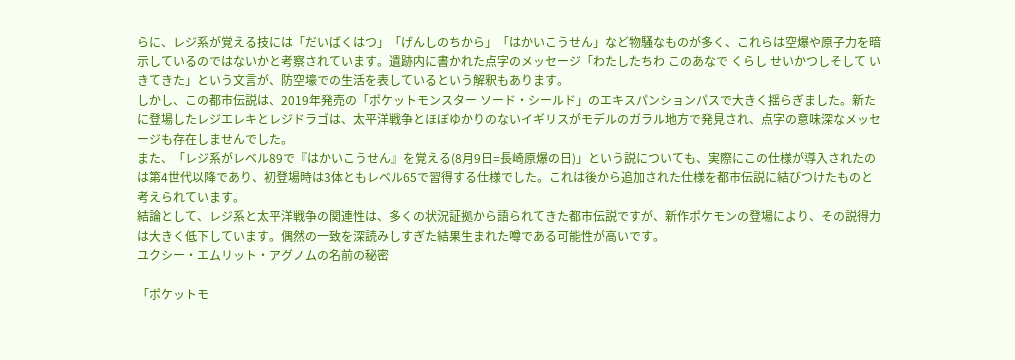らに、レジ系が覚える技には「だいばくはつ」「げんしのちから」「はかいこうせん」など物騒なものが多く、これらは空爆や原子力を暗示しているのではないかと考察されています。遺跡内に書かれた点字のメッセージ「わたしたちわ このあなで くらし せいかつしそして いきてきた」という文言が、防空壕での生活を表しているという解釈もあります。
しかし、この都市伝説は、2019年発売の「ポケットモンスター ソード・シールド」のエキスパンションパスで大きく揺らぎました。新たに登場したレジエレキとレジドラゴは、太平洋戦争とほぼゆかりのないイギリスがモデルのガラル地方で発見され、点字の意味深なメッセージも存在しませんでした。
また、「レジ系がレベル89で『はかいこうせん』を覚える(8月9日=長崎原爆の日)」という説についても、実際にこの仕様が導入されたのは第4世代以降であり、初登場時は3体ともレベル65で習得する仕様でした。これは後から追加された仕様を都市伝説に結びつけたものと考えられています。
結論として、レジ系と太平洋戦争の関連性は、多くの状況証拠から語られてきた都市伝説ですが、新作ポケモンの登場により、その説得力は大きく低下しています。偶然の一致を深読みしすぎた結果生まれた噂である可能性が高いです。
ユクシー・エムリット・アグノムの名前の秘密

「ポケットモ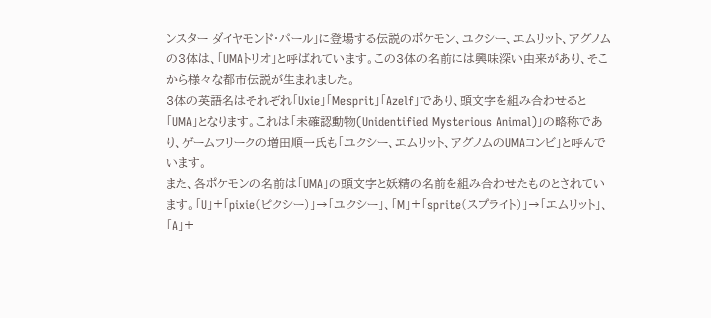ンスター ダイヤモンド・パール」に登場する伝説のポケモン、ユクシー、エムリット、アグノムの3体は、「UMAトリオ」と呼ばれています。この3体の名前には興味深い由来があり、そこから様々な都市伝説が生まれました。
3体の英語名はそれぞれ「Uxie」「Mesprit」「Azelf」であり、頭文字を組み合わせると「UMA」となります。これは「未確認動物(Unidentified Mysterious Animal)」の略称であり、ゲームフリークの増田順一氏も「ユクシー、エムリット、アグノムのUMAコンビ」と呼んでいます。
また、各ポケモンの名前は「UMA」の頭文字と妖精の名前を組み合わせたものとされています。「U」+「pixie(ピクシー)」→「ユクシー」、「M」+「sprite(スプライト)」→「エムリット」、「A」+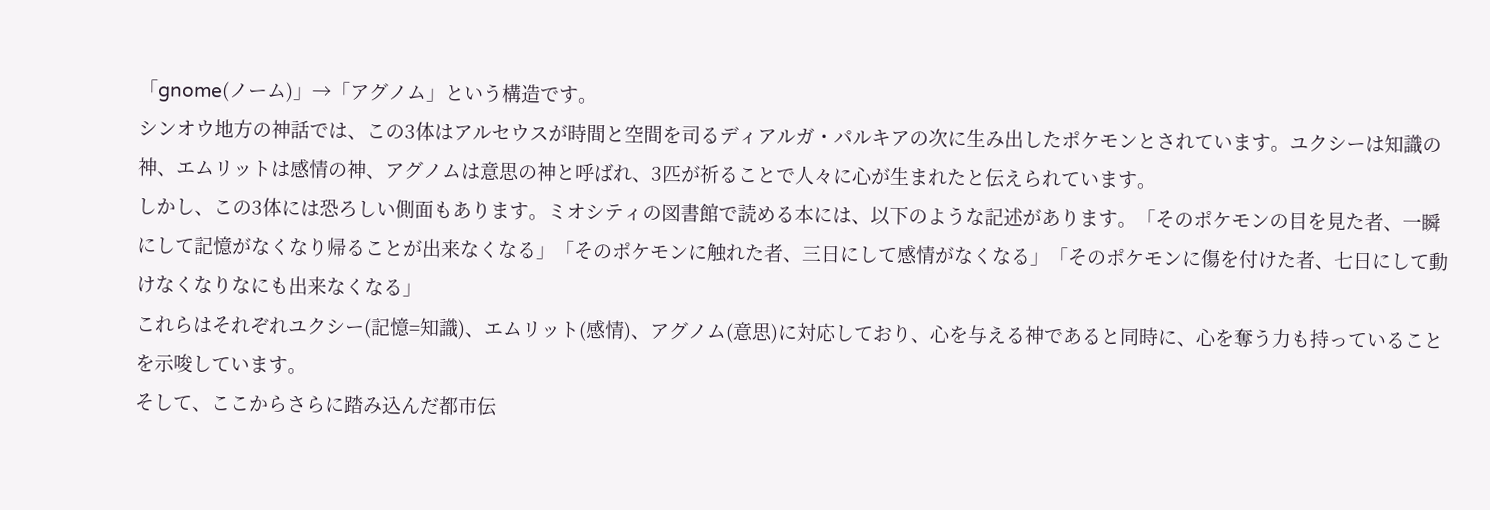「gnome(ノーム)」→「アグノム」という構造です。
シンオウ地方の神話では、この3体はアルセウスが時間と空間を司るディアルガ・パルキアの次に生み出したポケモンとされています。ユクシーは知識の神、エムリットは感情の神、アグノムは意思の神と呼ばれ、3匹が祈ることで人々に心が生まれたと伝えられています。
しかし、この3体には恐ろしい側面もあります。ミオシティの図書館で読める本には、以下のような記述があります。「そのポケモンの目を見た者、一瞬にして記憶がなくなり帰ることが出来なくなる」「そのポケモンに触れた者、三日にして感情がなくなる」「そのポケモンに傷を付けた者、七日にして動けなくなりなにも出来なくなる」
これらはそれぞれユクシー(記憶=知識)、エムリット(感情)、アグノム(意思)に対応しており、心を与える神であると同時に、心を奪う力も持っていることを示唆しています。
そして、ここからさらに踏み込んだ都市伝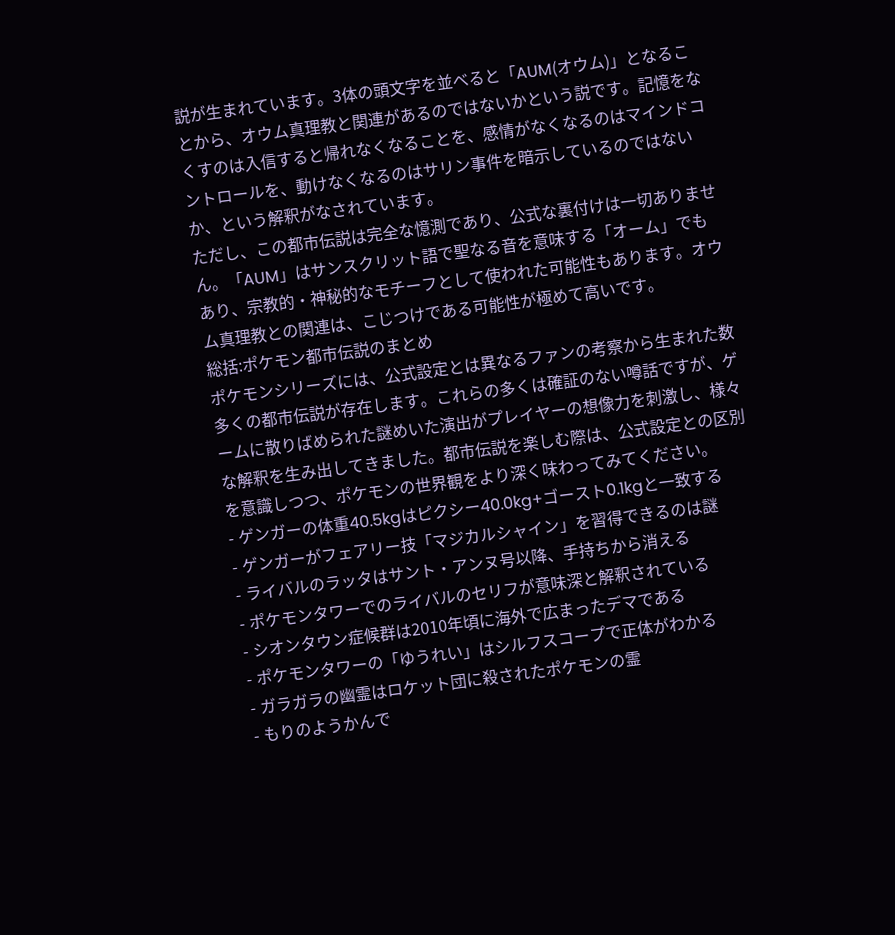説が生まれています。3体の頭文字を並べると「AUM(オウム)」となることから、オウム真理教と関連があるのではないかという説です。記憶をなくすのは入信すると帰れなくなることを、感情がなくなるのはマインドコントロールを、動けなくなるのはサリン事件を暗示しているのではないか、という解釈がなされています。
ただし、この都市伝説は完全な憶測であり、公式な裏付けは一切ありません。「AUM」はサンスクリット語で聖なる音を意味する「オーム」でもあり、宗教的・神秘的なモチーフとして使われた可能性もあります。オウム真理教との関連は、こじつけである可能性が極めて高いです。
総括:ポケモン都市伝説のまとめ
ポケモンシリーズには、公式設定とは異なるファンの考察から生まれた数多くの都市伝説が存在します。これらの多くは確証のない噂話ですが、ゲームに散りばめられた謎めいた演出がプレイヤーの想像力を刺激し、様々な解釈を生み出してきました。都市伝説を楽しむ際は、公式設定との区別を意識しつつ、ポケモンの世界観をより深く味わってみてください。
- ゲンガーの体重40.5kgはピクシー40.0kg+ゴースト0.1kgと一致する
- ゲンガーがフェアリー技「マジカルシャイン」を習得できるのは謎
- ライバルのラッタはサント・アンヌ号以降、手持ちから消える
- ポケモンタワーでのライバルのセリフが意味深と解釈されている
- シオンタウン症候群は2010年頃に海外で広まったデマである
- ポケモンタワーの「ゆうれい」はシルフスコープで正体がわかる
- ガラガラの幽霊はロケット団に殺されたポケモンの霊
- もりのようかんで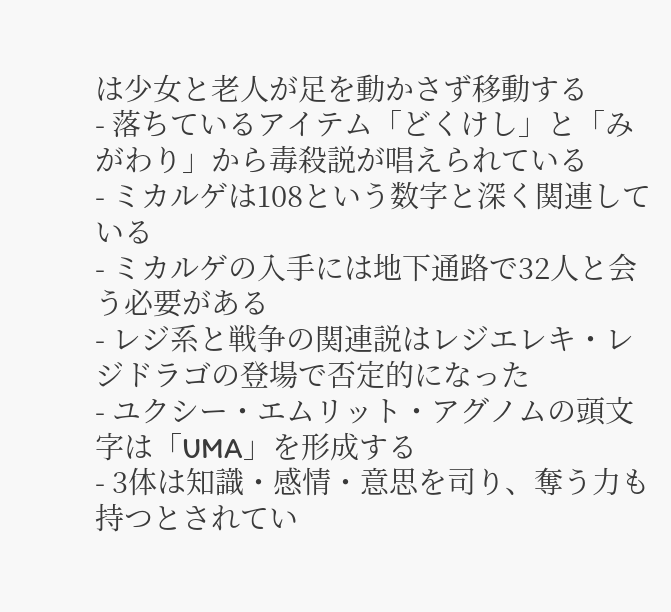は少女と老人が足を動かさず移動する
- 落ちているアイテム「どくけし」と「みがわり」から毒殺説が唱えられている
- ミカルゲは108という数字と深く関連している
- ミカルゲの入手には地下通路で32人と会う必要がある
- レジ系と戦争の関連説はレジエレキ・レジドラゴの登場で否定的になった
- ユクシー・エムリット・アグノムの頭文字は「UMA」を形成する
- 3体は知識・感情・意思を司り、奪う力も持つとされてい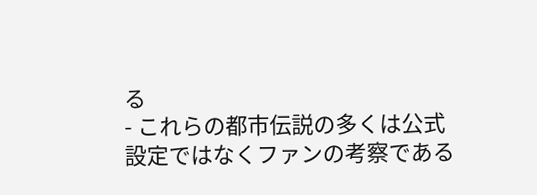る
- これらの都市伝説の多くは公式設定ではなくファンの考察である